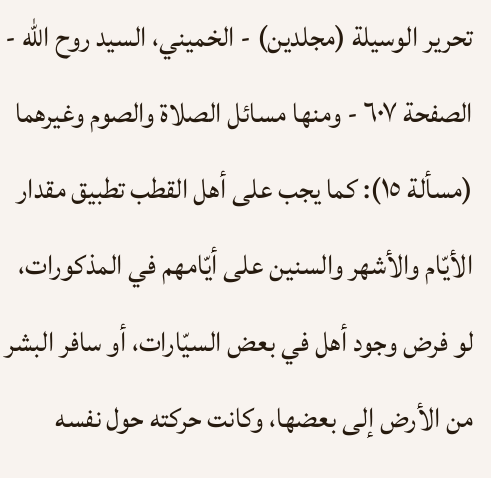تحرير الوسيلة (مجلدین) - الخميني، السيد روح الله - الصفحة ٦٠٧ - ومنها مسائل الصلاة والصوم وغيرهما
(مسألة ١٥): كما يجب على أهل القطب تطبيق مقدار الأيّام والأشهر والسنين على أيّامهم في المذكورات، لو فرض وجود أهل في بعض السيّارات، أو سافر البشر من الأرض إلى بعضها، وكانت حركته حول نفسه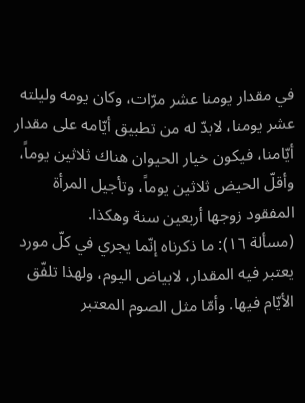في مقدار يومنا عشر مرّات، وكان يومه وليلته عشر يومنا، لابدّ له من تطبيق أيّامه على مقدار أيّامنا، فيكون خيار الحيوان هناك ثلاثين يوماً، وأقلّ الحيض ثلاثين يوماً، وتأجيل المرأة المفقود زوجها أربعين سنة وهكذا.
(مسألة ١٦): ما ذكرناه إنّما يجري في كلّ مورد يعتبر فيه المقدار، لابياض اليوم، ولهذا تلفّق الأيّام فيها. وأمّا مثل الصوم المعتبر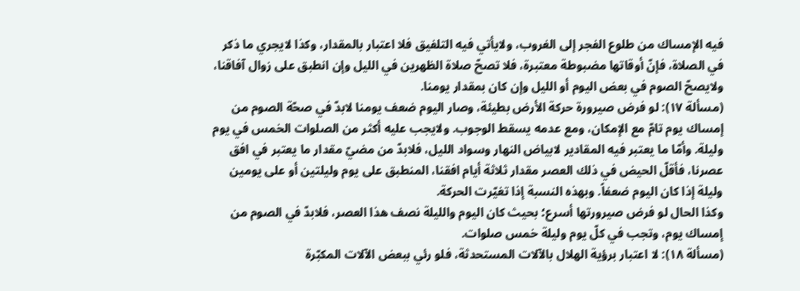فيه الإمساك من طلوع الفجر إلى الغروب، ولايأتي فيه التلفيق فلا اعتبار بالمقدار، وكذا لايجري ما ذكر في الصلاة، فإنّ أوقاتها مضبوطة معتبرة، فلا تصحّ صلاة الظهرين في الليل وإن انطبق على زوال آفاقنا، ولايصحّ الصوم في بعض اليوم أو الليل وإن كان بمقدار يومنا.
(مسألة ١٧): لو فرض صيرورة حركة الأرض بطيئة، وصار اليوم ضعف يومنا لابدّ في صحّة الصوم من إمساك يوم تامّ مع الإمكان، ومع عدمه يسقط الوجوب. ولايجب عليه أكثر من الصلوات الخمس في يوم وليلة. وأمّا ما يعتبر فيه المقادير لابياض النهار وسواد الليل، فلابدّ من مضيّ مقدار ما يعتبر في افق عصرنا، فأقلّ الحيض في ذلك العصر مقدار ثلاثة أيام افقنا، المنطبق على يوم وليلتين أو على يومين وليلة إذا كان اليوم ضعفاً. وبهذه النسبة إذا تغيّرت الحركة.
وكذا الحال لو فرض صيرورتها أسرع؛ بحيث كان اليوم والليلة نصف هذا العصر، فلابدّ في الصوم من إمساك يوم، وتجب في كلّ يوم وليلة خمس صلوات.
(مسألة ١٨): لا اعتبار برؤية الهلال بالآلات المستحدثة، فلو رئي ببعض الآلات المكبّرة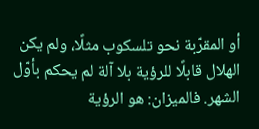أو المقرّبة نحو تلسكوب مثلًا، ولم يكن الهلال قابلًا للرؤية بلا آلة لم يحكم بأوّل الشهر. فالميزان: هو الرؤية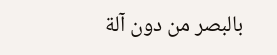بالبصر من دون آلة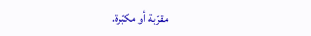مقرّبة أو مكبّرة.